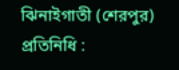ঝিনাইগাতী (শেরপুর) প্রতিনিধি :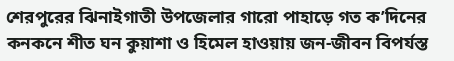শেরপুরের ঝিনাইগাতী উপজেলার গারো পাহাড়ে গত ক’দিনের কনকনে শীত ঘন কুয়াশা ও হিমেল হাওয়ায় জন-জীবন বিপর্যস্ত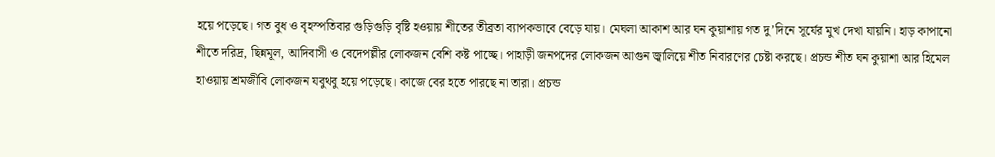হয়ে পড়েছে। গত বুধ ও বৃহস্পতিবার গুড়িগুড়ি বৃষ্টি হওয়ায় শীতের তীব্রতা ব্যাপকভাবে বেড়ে যায়। মেঘলা আকাশ আর ঘন কুয়াশায় গত দু’দিনে সূর্যের মুখ দেখা যায়নি। হাড় কাপানো শীতে দরিদ্র, ছিন্নমূল, আদিবাসী ও বেদেপল্লীর লোকজন বেশি কষ্ট পাচ্ছে। পাহাড়ী জনপদের লোকজন আগুন জ্বালিয়ে শীত নিবারণের চেষ্টা করছে। প্রচন্ড শীত ঘন কুয়াশা আর হিমেল হাওয়ায় শ্রমজীবি লোকজন যবুথবু হয়ে পড়েছে। কাজে বের হতে পারছে না তারা। প্রচন্ড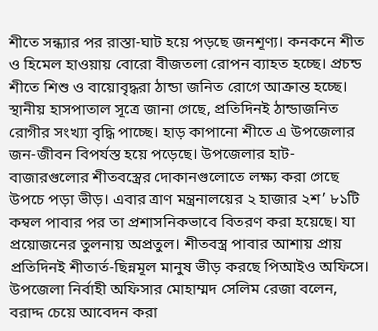শীতে সন্ধ্যার পর রাস্তা-ঘাট হয়ে পড়ছে জনশূণ্য। কনকনে শীত ও হিমেল হাওয়ায় বোরো বীজতলা রোপন ব্যাহত হচ্ছে। প্রচন্ড শীতে শিশু ও বায়োবৃদ্ধরা ঠান্ডা জনিত রোগে আক্রান্ত হচ্ছে। স্থানীয় হাসপাতাল সূত্রে জানা গেছে, প্রতিদিনই ঠান্ডাজনিত রোগীর সংখ্যা বৃদ্ধি পাচ্ছে। হাড় কাপানো শীতে এ উপজেলার জন-জীবন বিপর্যস্ত হয়ে পড়েছে। উপজেলার হাট-বাজারগুলোর শীতবস্ত্রের দোকানগুলোতে লক্ষ্য করা গেছে উপচে পড়া ভীড়। এবার ত্রাণ মন্ত্রনালয়ের ২ হাজার ২শ’ ৮১টি কম্বল পাবার পর তা প্রশাসনিকভাবে বিতরণ করা হয়েছে। যা প্রয়োজনের তুলনায় অপ্রতুল। শীতবস্ত্র পাবার আশায় প্রায় প্রতিদিনই শীতার্ত-ছিন্নমূল মানুষ ভীড় করছে পিআইও অফিসে। উপজেলা নির্বাহী অফিসার মোহাম্মদ সেলিম রেজা বলেন, বরাদ্দ চেয়ে আবেদন করা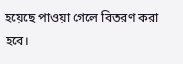হয়েছে পাওয়া গেলে বিতরণ করা হবে।